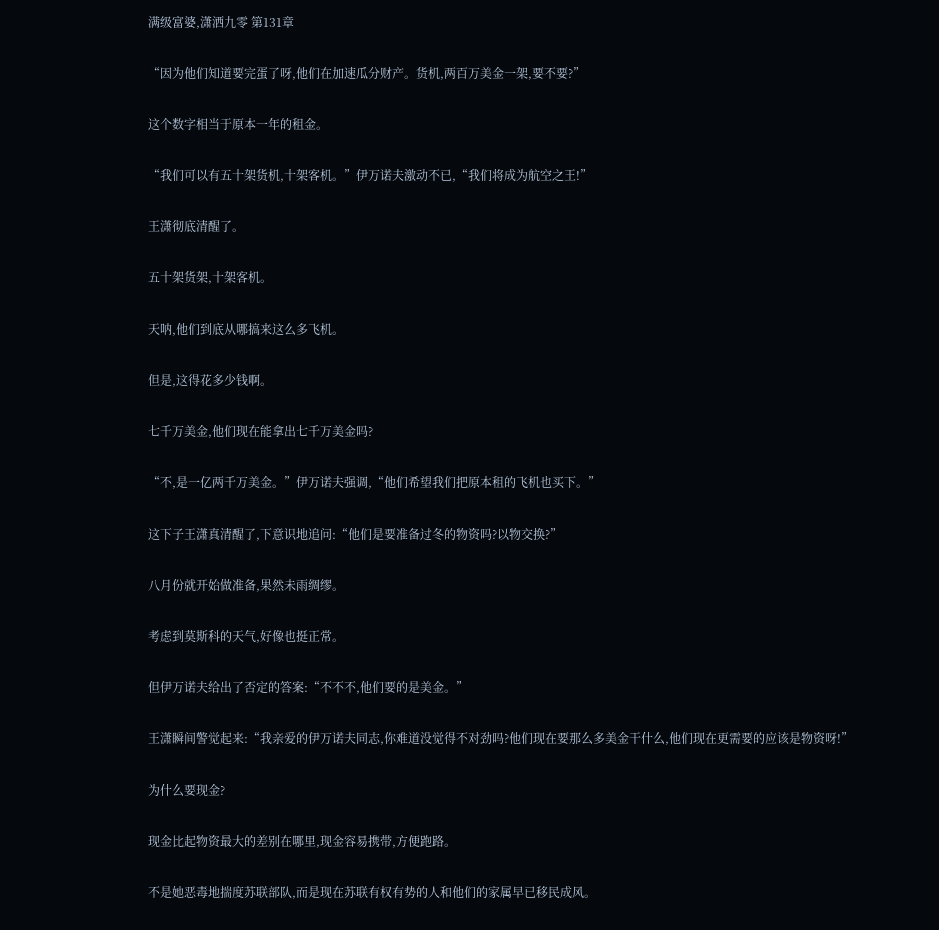满级富婆,潇洒九零 第131章

“因为他们知道要完蛋了呀,他们在加速瓜分财产。货机,两百万美金一架,要不要?”

这个数字相当于原本一年的租金。

“我们可以有五十架货机,十架客机。”伊万诺夫激动不已,“我们将成为航空之王!”

王潇彻底清醒了。

五十架货架,十架客机。

天呐,他们到底从哪搞来这么多飞机。

但是,这得花多少钱啊。

七千万美金,他们现在能拿出七千万美金吗?

“不,是一亿两千万美金。”伊万诺夫强调,“他们希望我们把原本租的飞机也买下。”

这下子王潇真清醒了,下意识地追问:“他们是要准备过冬的物资吗?以物交换?”

八月份就开始做准备,果然未雨绸缪。

考虑到莫斯科的天气,好像也挺正常。

但伊万诺夫给出了否定的答案:“不不不,他们要的是美金。”

王潇瞬间警觉起来:“我亲爱的伊万诺夫同志,你难道没觉得不对劲吗?他们现在要那么多美金干什么,他们现在更需要的应该是物资呀!”

为什么要现金?

现金比起物资最大的差别在哪里,现金容易携带,方便跑路。

不是她恶毒地揣度苏联部队,而是现在苏联有权有势的人和他们的家属早已移民成风。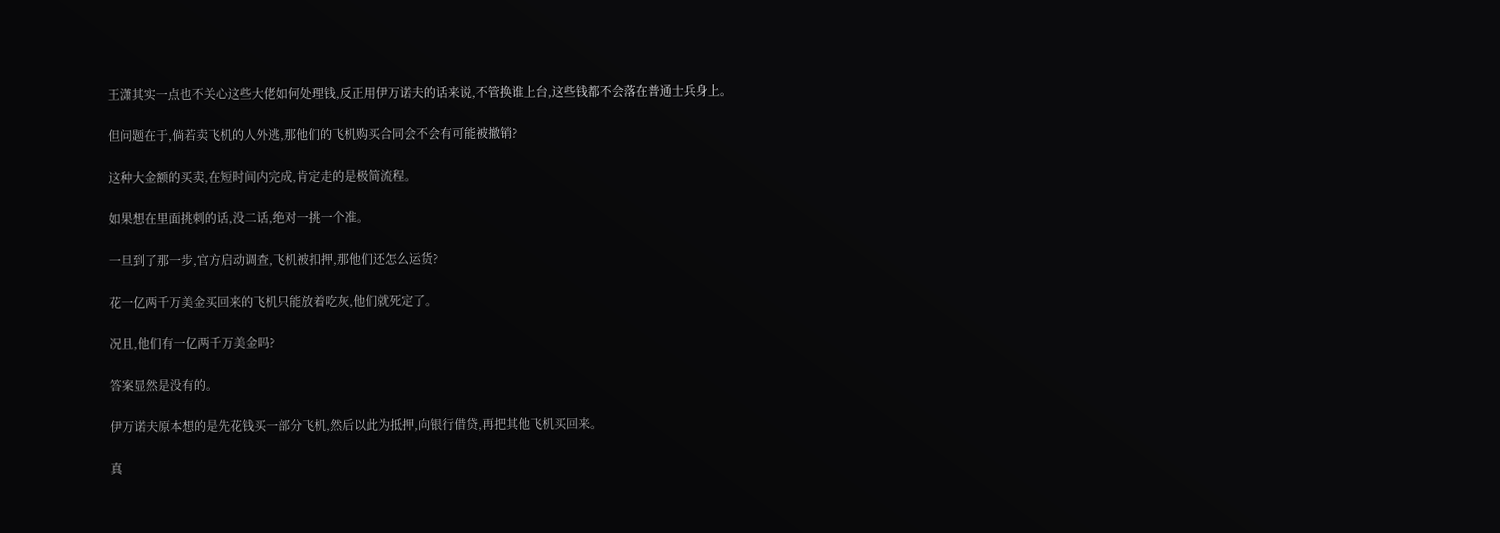王潇其实一点也不关心这些大佬如何处理钱,反正用伊万诺夫的话来说,不管换谁上台,这些钱都不会落在普通士兵身上。

但问题在于,倘若卖飞机的人外逃,那他们的飞机购买合同会不会有可能被撤销?

这种大金额的买卖,在短时间内完成,肯定走的是极简流程。

如果想在里面挑刺的话,没二话,绝对一挑一个准。

一旦到了那一步,官方启动调查,飞机被扣押,那他们还怎么运货?

花一亿两千万美金买回来的飞机只能放着吃灰,他们就死定了。

况且,他们有一亿两千万美金吗?

答案显然是没有的。

伊万诺夫原本想的是先花钱买一部分飞机,然后以此为抵押,向银行借贷,再把其他飞机买回来。

真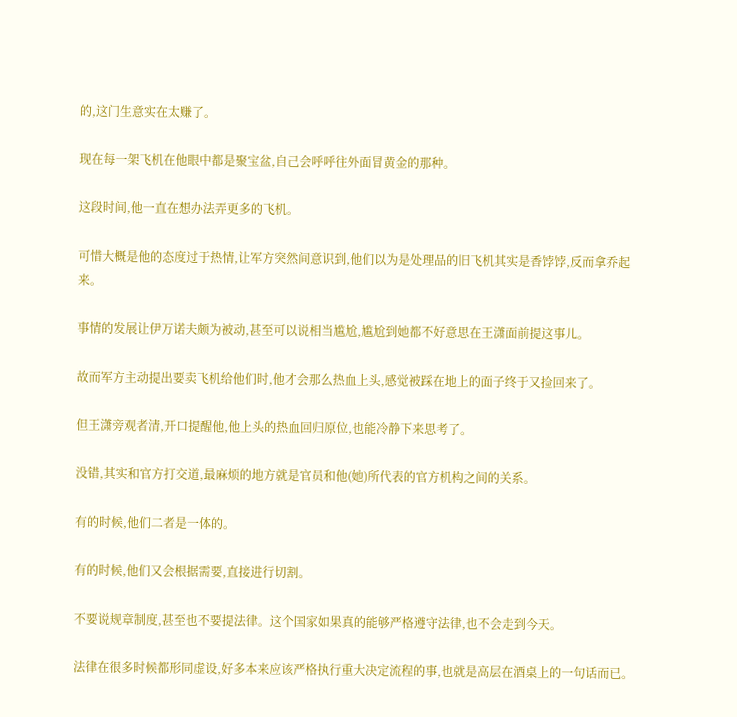的,这门生意实在太赚了。

现在每一架飞机在他眼中都是聚宝盆,自己会呼呼往外面冒黄金的那种。

这段时间,他一直在想办法弄更多的飞机。

可惜大概是他的态度过于热情,让军方突然间意识到,他们以为是处理品的旧飞机其实是香饽饽,反而拿乔起来。

事情的发展让伊万诺夫颇为被动,甚至可以说相当尴尬,尴尬到她都不好意思在王潇面前提这事儿。

故而军方主动提出要卖飞机给他们时,他才会那么热血上头,感觉被踩在地上的面子终于又捡回来了。

但王潇旁观者清,开口提醒他,他上头的热血回归原位,也能冷静下来思考了。

没错,其实和官方打交道,最麻烦的地方就是官员和他(她)所代表的官方机构之间的关系。

有的时候,他们二者是一体的。

有的时候,他们又会根据需要,直接进行切割。

不要说规章制度,甚至也不要提法律。这个国家如果真的能够严格遵守法律,也不会走到今天。

法律在很多时候都形同虚设,好多本来应该严格执行重大决定流程的事,也就是高层在酒桌上的一句话而已。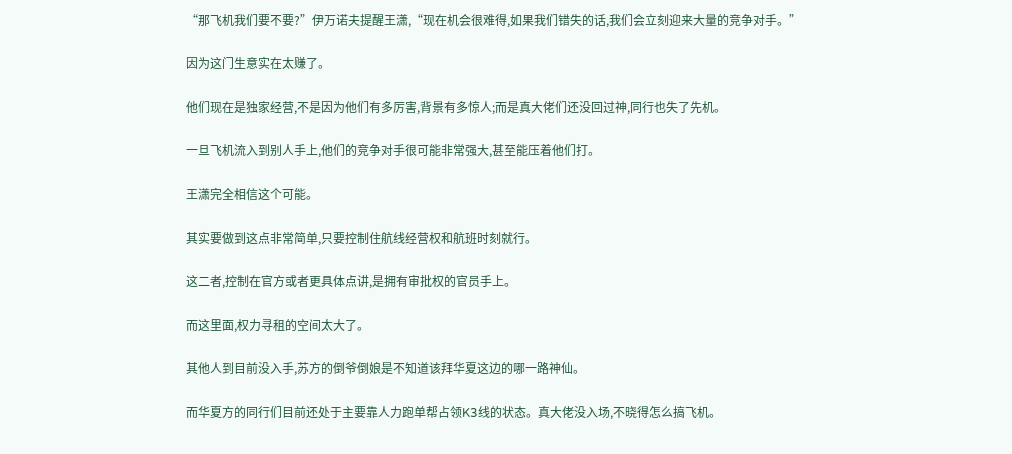“那飞机我们要不要?”伊万诺夫提醒王潇,“现在机会很难得,如果我们错失的话,我们会立刻迎来大量的竞争对手。”

因为这门生意实在太赚了。

他们现在是独家经营,不是因为他们有多厉害,背景有多惊人;而是真大佬们还没回过神,同行也失了先机。

一旦飞机流入到别人手上,他们的竞争对手很可能非常强大,甚至能压着他们打。

王潇完全相信这个可能。

其实要做到这点非常简单,只要控制住航线经营权和航班时刻就行。

这二者,控制在官方或者更具体点讲,是拥有审批权的官员手上。

而这里面,权力寻租的空间太大了。

其他人到目前没入手,苏方的倒爷倒娘是不知道该拜华夏这边的哪一路神仙。

而华夏方的同行们目前还处于主要靠人力跑单帮占领K3线的状态。真大佬没入场,不晓得怎么搞飞机。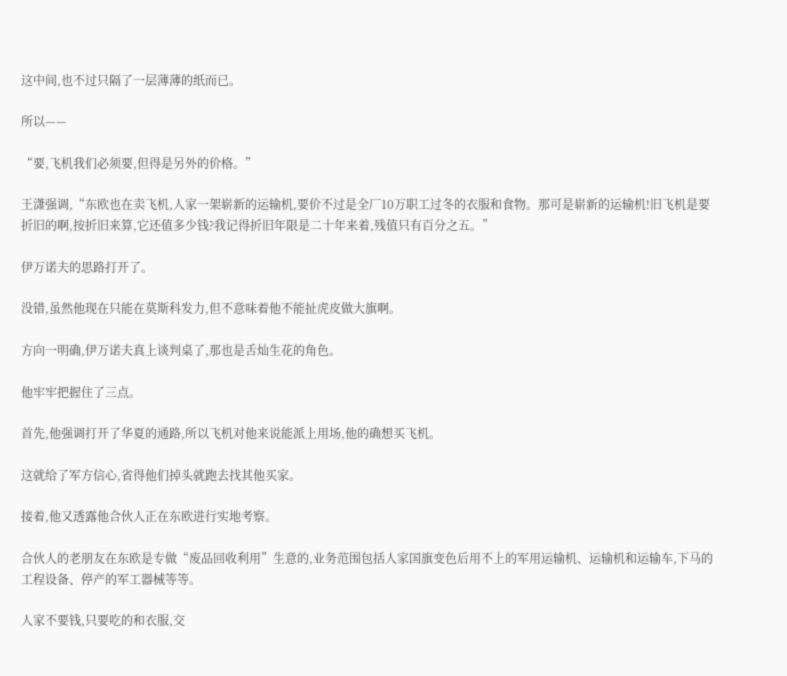这中间,也不过只隔了一层薄薄的纸而已。

所以——

“要,飞机我们必须要,但得是另外的价格。”

王潇强调,“东欧也在卖飞机,人家一架崭新的运输机,要价不过是全厂10万职工过冬的衣服和食物。那可是崭新的运输机!旧飞机是要折旧的啊,按折旧来算,它还值多少钱?我记得折旧年限是二十年来着,残值只有百分之五。”

伊万诺夫的思路打开了。

没错,虽然他现在只能在莫斯科发力,但不意味着他不能扯虎皮做大旗啊。

方向一明确,伊万诺夫真上谈判桌了,那也是舌灿生花的角色。

他牢牢把握住了三点。

首先,他强调打开了华夏的通路,所以飞机对他来说能派上用场,他的确想买飞机。

这就给了军方信心,省得他们掉头就跑去找其他买家。

接着,他又透露他合伙人正在东欧进行实地考察。

合伙人的老朋友在东欧是专做“废品回收利用”生意的,业务范围包括人家国旗变色后用不上的军用运输机、运输机和运输车,下马的工程设备、停产的军工器械等等。

人家不要钱,只要吃的和衣服,交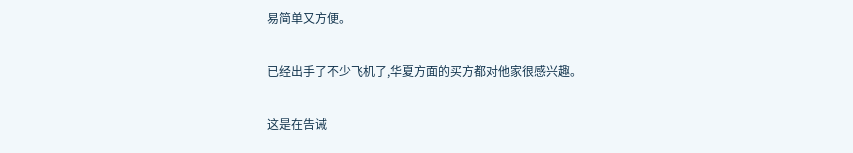易简单又方便。

已经出手了不少飞机了,华夏方面的买方都对他家很感兴趣。

这是在告诫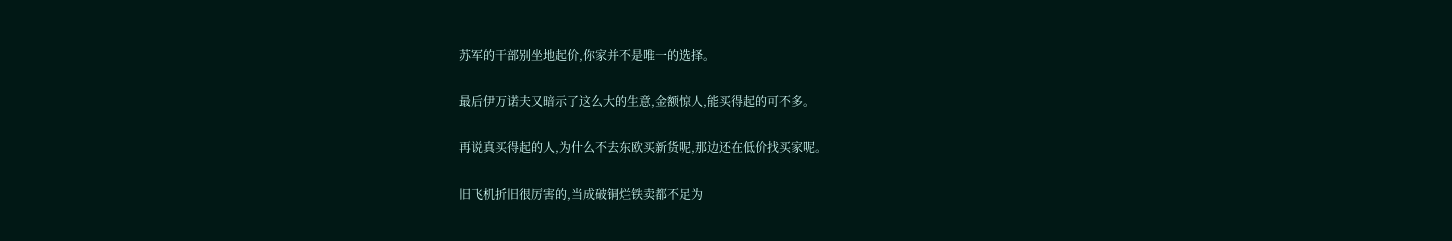苏军的干部别坐地起价,你家并不是唯一的选择。

最后伊万诺夫又暗示了这么大的生意,金额惊人,能买得起的可不多。

再说真买得起的人,为什么不去东欧买新货呢,那边还在低价找买家呢。

旧飞机折旧很厉害的,当成破铜烂铁卖都不足为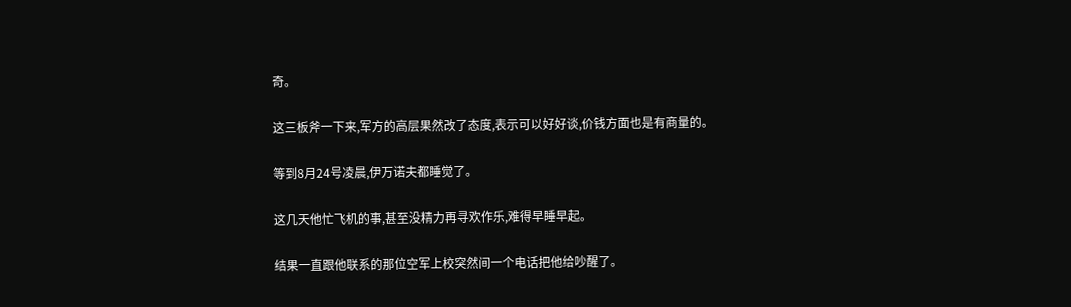奇。

这三板斧一下来,军方的高层果然改了态度,表示可以好好谈,价钱方面也是有商量的。

等到8月24号凌晨,伊万诺夫都睡觉了。

这几天他忙飞机的事,甚至没精力再寻欢作乐,难得早睡早起。

结果一直跟他联系的那位空军上校突然间一个电话把他给吵醒了。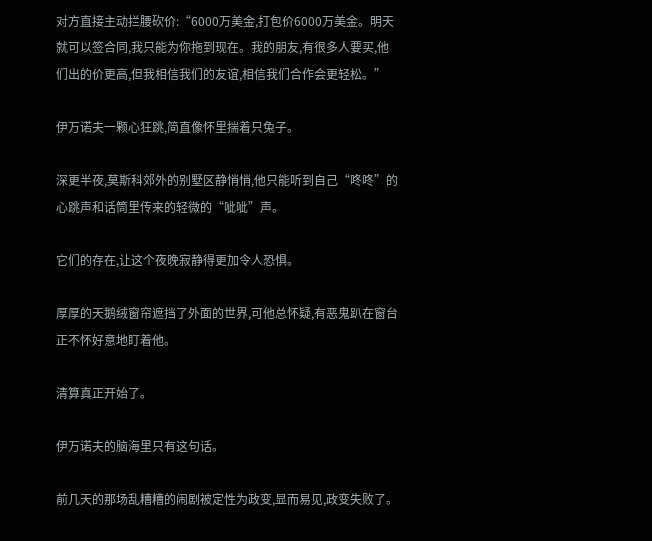对方直接主动拦腰砍价:“6000万美金,打包价6000万美金。明天就可以签合同,我只能为你拖到现在。我的朋友,有很多人要买,他们出的价更高,但我相信我们的友谊,相信我们合作会更轻松。”

伊万诺夫一颗心狂跳,简直像怀里揣着只兔子。

深更半夜,莫斯科郊外的别墅区静悄悄,他只能听到自己“咚咚”的心跳声和话筒里传来的轻微的“呲呲”声。

它们的存在,让这个夜晚寂静得更加令人恐惧。

厚厚的天鹅绒窗帘遮挡了外面的世界,可他总怀疑,有恶鬼趴在窗台正不怀好意地盯着他。

清算真正开始了。

伊万诺夫的脑海里只有这句话。

前几天的那场乱糟糟的闹剧被定性为政变,显而易见,政变失败了。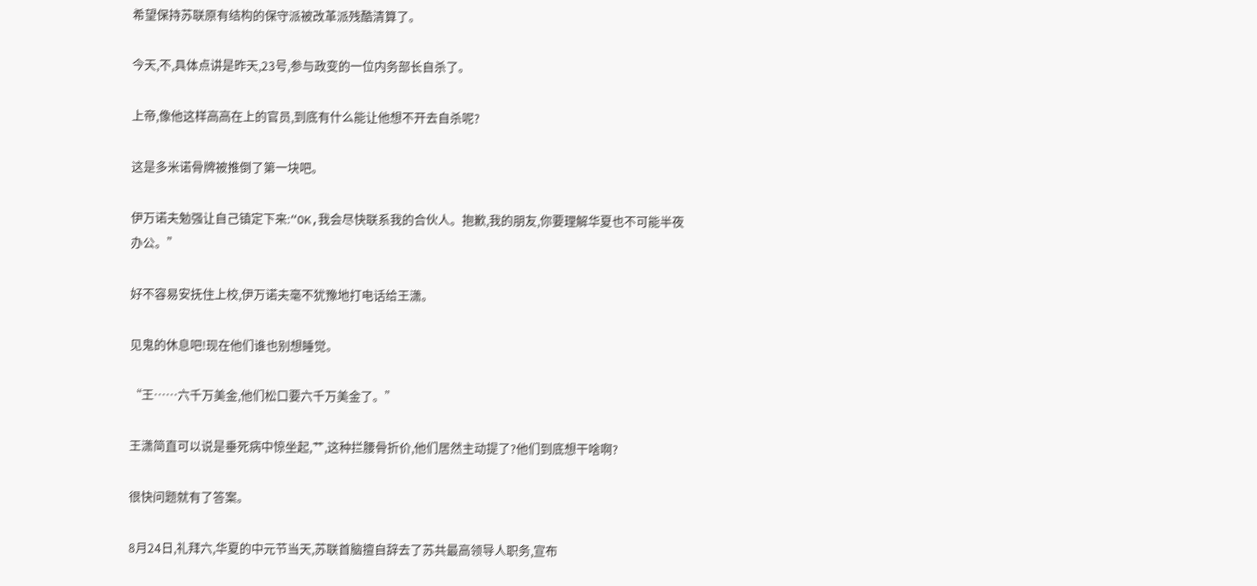希望保持苏联原有结构的保守派被改革派残酷清算了。

今天,不,具体点讲是昨天,23号,参与政变的一位内务部长自杀了。

上帝,像他这样高高在上的官员,到底有什么能让他想不开去自杀呢?

这是多米诺骨牌被推倒了第一块吧。

伊万诺夫勉强让自己镇定下来:“OK,我会尽快联系我的合伙人。抱歉,我的朋友,你要理解华夏也不可能半夜办公。”

好不容易安抚住上校,伊万诺夫毫不犹豫地打电话给王潇。

见鬼的休息吧!现在他们谁也别想睡觉。

“王……六千万美金,他们松口要六千万美金了。”

王潇简直可以说是垂死病中惊坐起,艹,这种拦腰骨折价,他们居然主动提了?他们到底想干啥啊?

很快问题就有了答案。

8月24日,礼拜六,华夏的中元节当天,苏联首脑擅自辞去了苏共最高领导人职务,宣布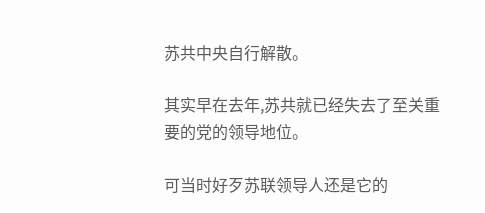苏共中央自行解散。

其实早在去年,苏共就已经失去了至关重要的党的领导地位。

可当时好歹苏联领导人还是它的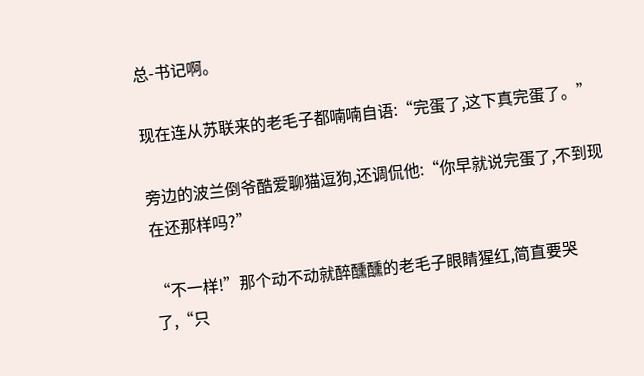总-书记啊。

现在连从苏联来的老毛子都喃喃自语:“完蛋了,这下真完蛋了。”

旁边的波兰倒爷酷爱聊猫逗狗,还调侃他:“你早就说完蛋了,不到现在还那样吗?”

“不一样!”那个动不动就醉醺醺的老毛子眼睛猩红,简直要哭了,“只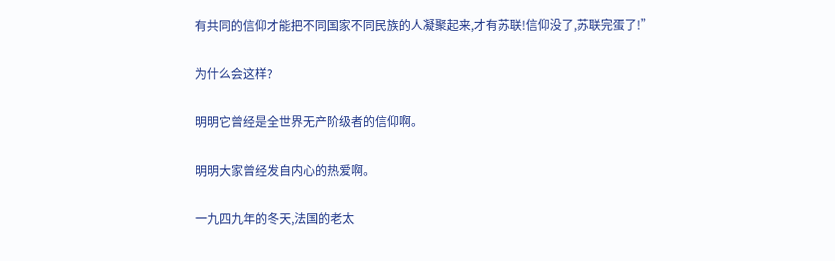有共同的信仰才能把不同国家不同民族的人凝聚起来,才有苏联!信仰没了,苏联完蛋了!”

为什么会这样?

明明它曾经是全世界无产阶级者的信仰啊。

明明大家曾经发自内心的热爱啊。

一九四九年的冬天,法国的老太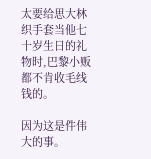太要给思大林织手套当他七十岁生日的礼物时,巴黎小贩都不肯收毛线钱的。

因为这是件伟大的事。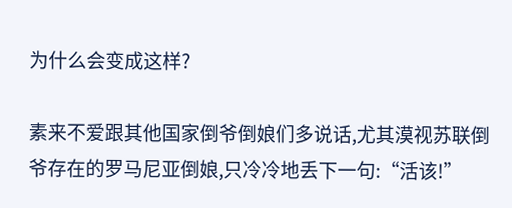为什么会变成这样?

素来不爱跟其他国家倒爷倒娘们多说话,尤其漠视苏联倒爷存在的罗马尼亚倒娘,只冷冷地丢下一句:“活该!”